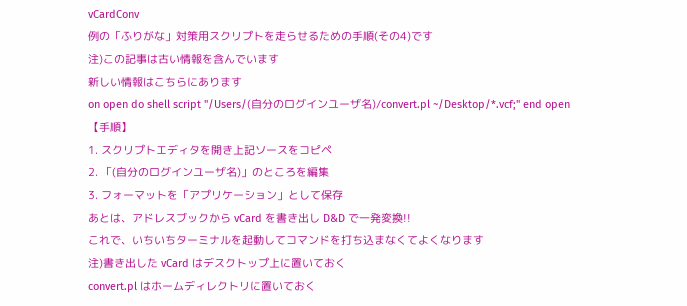vCardConv
例の「ふりがな」対策用スクリプトを走らせるための手順(その4)です
注)この記事は古い情報を含んでいます
新しい情報はこちらにあります
on open do shell script "/Users/(自分のログインユーザ名)/convert.pl ~/Desktop/*.vcf;" end open
【手順】
1. スクリプトエディタを開き上記ソースをコピペ
2. 「(自分のログインユーザ名)」のところを編集
3. フォーマットを「アプリケーション」として保存
あとは、アドレスブックから vCard を書き出し D&D で一発変換!!
これで、いちいちターミナルを起動してコマンドを打ち込まなくてよくなります
注)書き出した vCard はデスクトップ上に置いておく
convert.pl はホームディレクトリに置いておく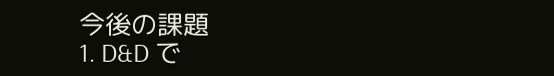今後の課題
1. D&D で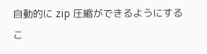自動的に zip 圧縮ができるようにする
こ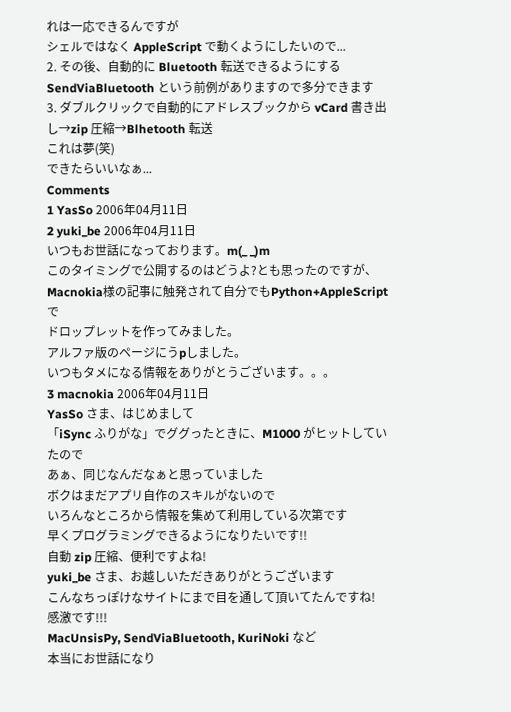れは一応できるんですが
シェルではなく AppleScript で動くようにしたいので...
2. その後、自動的に Bluetooth 転送できるようにする
SendViaBluetooth という前例がありますので多分できます
3. ダブルクリックで自動的にアドレスブックから vCard 書き出し→zip 圧縮→Blhetooth 転送
これは夢(笑)
できたらいいなぁ...
Comments
1 YasSo 2006年04月11日
2 yuki_be 2006年04月11日
いつもお世話になっております。m(_ _)m
このタイミングで公開するのはどうよ?とも思ったのですが、
Macnokia様の記事に触発されて自分でもPython+AppleScriptで
ドロップレットを作ってみました。
アルファ版のページにうpしました。
いつもタメになる情報をありがとうございます。。。
3 macnokia 2006年04月11日
YasSo さま、はじめまして
「iSync ふりがな」でググったときに、M1000 がヒットしていたので
あぁ、同じなんだなぁと思っていました
ボクはまだアプリ自作のスキルがないので
いろんなところから情報を集めて利用している次第です
早くプログラミングできるようになりたいです!!
自動 zip 圧縮、便利ですよね!
yuki_be さま、お越しいただきありがとうございます
こんなちっぽけなサイトにまで目を通して頂いてたんですね!
感激です!!!
MacUnsisPy, SendViaBluetooth, KuriNoki など
本当にお世話になり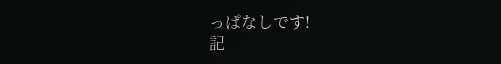っぱなしです!
記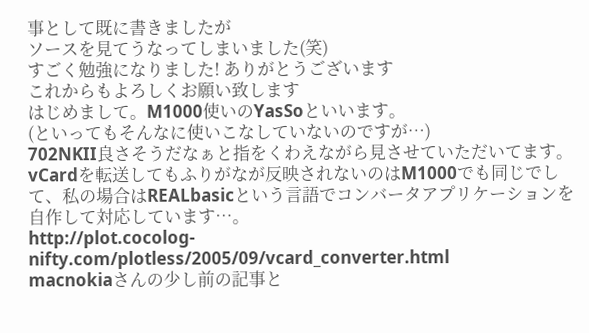事として既に書きましたが
ソースを見てうなってしまいました(笑)
すごく勉強になりました! ありがとうございます
これからもよろしくお願い致します
はじめまして。M1000使いのYasSoといいます。
(といってもそんなに使いこなしていないのですが…)
702NKII良さそうだなぁと指をくわえながら見させていただいてます。
vCardを転送してもふりがなが反映されないのはM1000でも同じでして、私の場合はREALbasicという言語でコンバータアプリケーションを自作して対応しています…。
http://plot.cocolog-nifty.com/plotless/2005/09/vcard_converter.html
macnokiaさんの少し前の記事と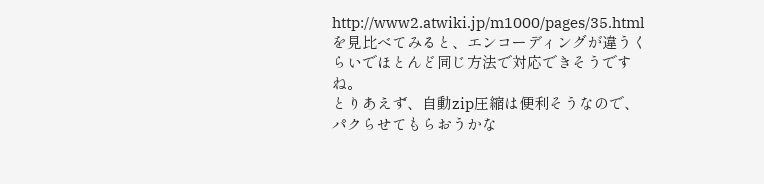http://www2.atwiki.jp/m1000/pages/35.html
を見比べてみると、エンコーディングが違うくらいでほとんど同じ方法で対応できそうですね。
とりあえず、自動zip圧縮は便利そうなので、パクらせてもらおうかな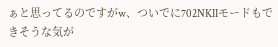ぁと思ってるのですがw、ついでに702NKIIモードもできそうな気が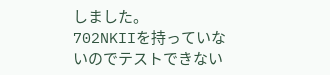しました。
702NKIIを持っていないのでテストできない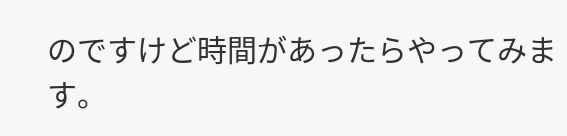のですけど時間があったらやってみます。